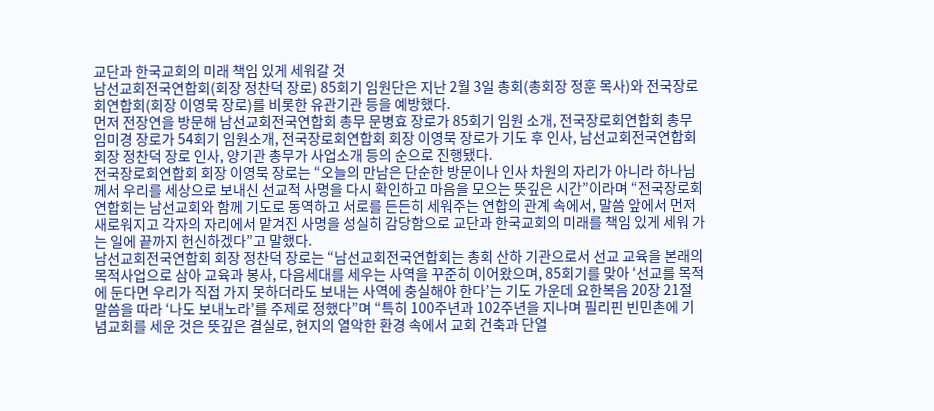교단과 한국교회의 미래 책임 있게 세워갈 것
남선교회전국연합회(회장 정찬덕 장로) 85회기 임원단은 지난 2월 3일 총회(총회장 정훈 목사)와 전국장로회연합회(회장 이영묵 장로)를 비롯한 유관기관 등을 예방했다.
먼저 전장연을 방문해 남선교회전국연합회 총무 문병효 장로가 85회기 임원 소개, 전국장로회연합회 총무 임미경 장로가 54회기 임원소개, 전국장로회연합회 회장 이영묵 장로가 기도 후 인사, 남선교회전국연합회 회장 정찬덕 장로 인사, 양기관 총무가 사업소개 등의 순으로 진행됐다.
전국장로회연합회 회장 이영묵 장로는 “오늘의 만남은 단순한 방문이나 인사 차원의 자리가 아니라 하나님께서 우리를 세상으로 보내신 선교적 사명을 다시 확인하고 마음을 모으는 뜻깊은 시간”이라며 “전국장로회연합회는 남선교회와 함께 기도로 동역하고 서로를 든든히 세워주는 연합의 관계 속에서, 말씀 앞에서 먼저 새로워지고 각자의 자리에서 맡겨진 사명을 성실히 감당함으로 교단과 한국교회의 미래를 책임 있게 세워 가는 일에 끝까지 헌신하겠다”고 말했다.
남선교회전국연합회 회장 정찬덕 장로는 “남선교회전국연합회는 총회 산하 기관으로서 선교 교육을 본래의 목적사업으로 삼아 교육과 봉사, 다음세대를 세우는 사역을 꾸준히 이어왔으며, 85회기를 맞아 ‘선교를 목적에 둔다면 우리가 직접 가지 못하더라도 보내는 사역에 충실해야 한다’는 기도 가운데 요한복음 20장 21절 말씀을 따라 ‘나도 보내노라’를 주제로 정했다”며 “특히 100주년과 102주년을 지나며 필리핀 빈민촌에 기념교회를 세운 것은 뜻깊은 결실로, 현지의 열악한 환경 속에서 교회 건축과 단열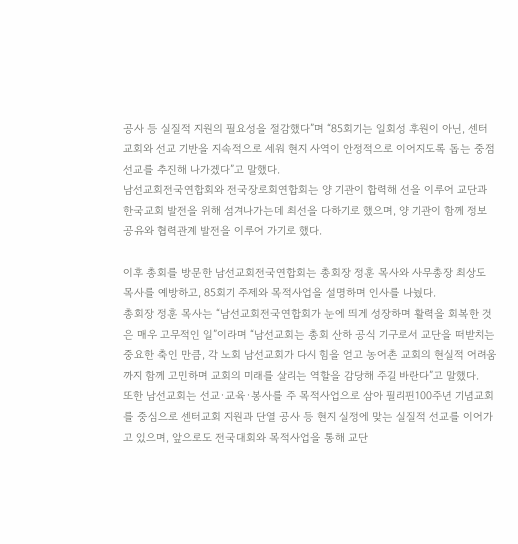공사 등 실질적 지원의 필요성을 절감했다”며 “85회기는 일회성 후원이 아닌, 센터 교회와 선교 기반을 지속적으로 세워 현지 사역이 안정적으로 이어지도록 돕는 중점 선교를 추진해 나가겠다”고 말했다.
남선교회전국연합회와 전국장로회연합회는 양 기관이 합력해 선을 이루어 교단과 한국교회 발전을 위해 섬겨나가는데 최선을 다하기로 했으며, 양 기관이 함께 정보 공유와 협력관계 발전을 이루어 가기로 했다.

이후 총회를 방문한 남선교회전국연합회는 총회장 정훈 목사와 사무총장 최상도 목사를 예방하고, 85회기 주제와 목적사업을 설명하며 인사를 나눴다.
총회장 정훈 목사는 “남선교회전국연합회가 눈에 띄게 성장하며 활력을 회복한 것은 매우 고무적인 일”이라며 “남선교회는 총회 산하 공식 기구로서 교단을 떠받치는 중요한 축인 만큼, 각 노회 남선교회가 다시 힘을 얻고 농어촌 교회의 현실적 어려움까지 함께 고민하며 교회의 미래를 살리는 역할을 감당해 주길 바란다”고 말했다.
또한 남선교회는 선교·교육·봉사를 주 목적사업으로 삼아 필리핀100주년 기념교회를 중심으로 센터교회 지원과 단열 공사 등 현지 실정에 맞는 실질적 선교를 이어가고 있으며, 앞으로도 전국대회와 목적사업을 통해 교단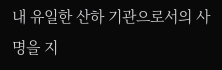내 유일한 산하 기관으로서의 사명을 지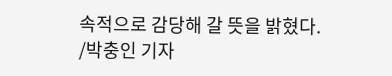속적으로 감당해 갈 뜻을 밝혔다.
/박충인 기자